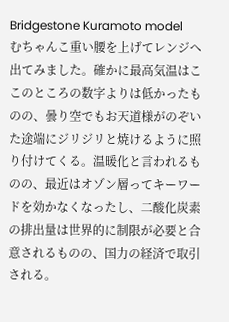Bridgestone Kuramoto model
むちゃんこ重い腰を上げてレンジへ出てみました。確かに最高気温はここのところの数字よりは低かったものの、曇り空でもお天道様がのぞいた途端にジリジリと焼けるように照り付けてくる。温暖化と言われるものの、最近はオゾン層ってキーワードを効かなくなったし、二酸化炭素の排出量は世界的に制限が必要と合意されるものの、国力の経済で取引される。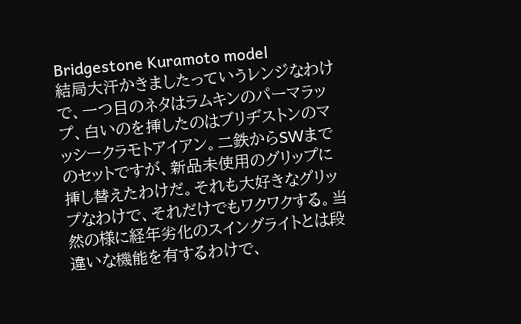Bridgestone Kuramoto model
結局大汗かきましたっていうレンジなわけで、一つ目のネタはラムキンのパーマラップ、白いのを挿したのはブリヂストンのマッシークラモトアイアン。二鉄からSWまでのセットですが、新品未使用のグリップに挿し替えたわけだ。それも大好きなグリップなわけで、それだけでもワクワクする。当然の様に経年劣化のスイングライトとは段違いな機能を有するわけで、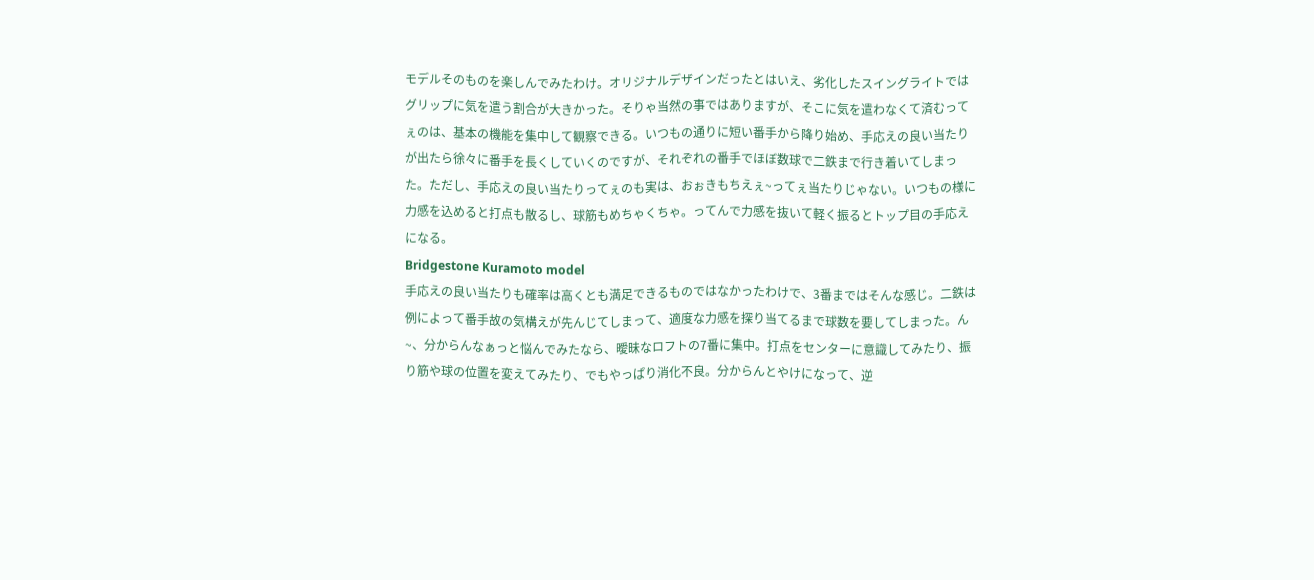モデルそのものを楽しんでみたわけ。オリジナルデザインだったとはいえ、劣化したスイングライトではグリップに気を遣う割合が大きかった。そりゃ当然の事ではありますが、そこに気を遣わなくて済むってぇのは、基本の機能を集中して観察できる。いつもの通りに短い番手から降り始め、手応えの良い当たりが出たら徐々に番手を長くしていくのですが、それぞれの番手でほぼ数球で二鉄まで行き着いてしまった。ただし、手応えの良い当たりってぇのも実は、おぉきもちえぇ~ってぇ当たりじゃない。いつもの様に力感を込めると打点も散るし、球筋もめちゃくちゃ。ってんで力感を抜いて軽く振るとトップ目の手応えになる。
Bridgestone Kuramoto model
手応えの良い当たりも確率は高くとも満足できるものではなかったわけで、3番まではそんな感じ。二鉄は例によって番手故の気構えが先んじてしまって、適度な力感を探り当てるまで球数を要してしまった。ん~、分からんなぁっと悩んでみたなら、曖昧なロフトの7番に集中。打点をセンターに意識してみたり、振り筋や球の位置を変えてみたり、でもやっぱり消化不良。分からんとやけになって、逆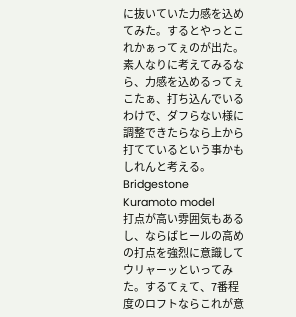に抜いていた力感を込めてみた。するとやっとこれかぁってぇのが出た。素人なりに考えてみるなら、力感を込めるってぇこたぁ、打ち込んでいるわけで、ダフらない様に調整できたらなら上から打てているという事かもしれんと考える。
Bridgestone Kuramoto model
打点が高い雰囲気もあるし、ならばヒールの高めの打点を強烈に意識してウリャーッといってみた。するてぇて、7番程度のロフトならこれが意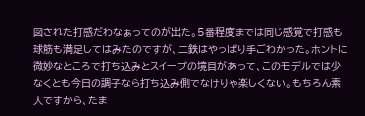図された打感だわなぁってのが出た。5番程度までは同じ感覚で打感も球筋も満足してはみたのですが、二鉄はやっぱり手ごわかった。ホントに微妙なところで打ち込みとスイープの境目があって、このモデルでは少なくとも今日の調子なら打ち込み側でなけりゃ楽しくない。もちろん素人ですから、たま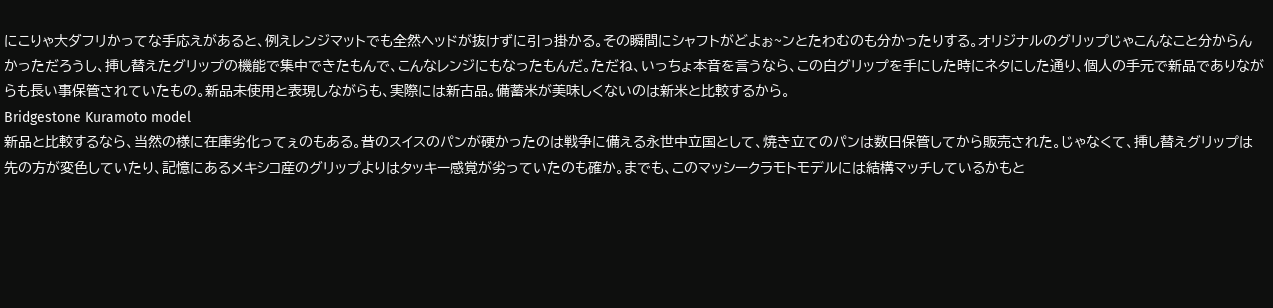にこりゃ大ダフリかってな手応えがあると、例えレンジマットでも全然ヘッドが抜けずに引っ掛かる。その瞬間にシャフトがどよぉ~ンとたわむのも分かったりする。オリジナルのグリップじゃこんなこと分からんかっただろうし、挿し替えたグリップの機能で集中できたもんで、こんなレンジにもなったもんだ。ただね、いっちょ本音を言うなら、この白グリップを手にした時にネタにした通り、個人の手元で新品でありながらも長い事保管されていたもの。新品未使用と表現しながらも、実際には新古品。備蓄米が美味しくないのは新米と比較するから。
Bridgestone Kuramoto model
新品と比較するなら、当然の様に在庫劣化ってぇのもある。昔のスイスのパンが硬かったのは戦争に備える永世中立国として、焼き立てのパンは数日保管してから販売された。じゃなくて、挿し替えグリップは先の方が変色していたり、記憶にあるメキシコ産のグリップよりはタッキー感覚が劣っていたのも確か。までも、このマッシークラモトモデルには結構マッチしているかもと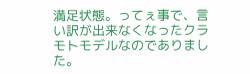満足状態。ってぇ事で、言い訳が出来なくなったクラモトモデルなのでありました。